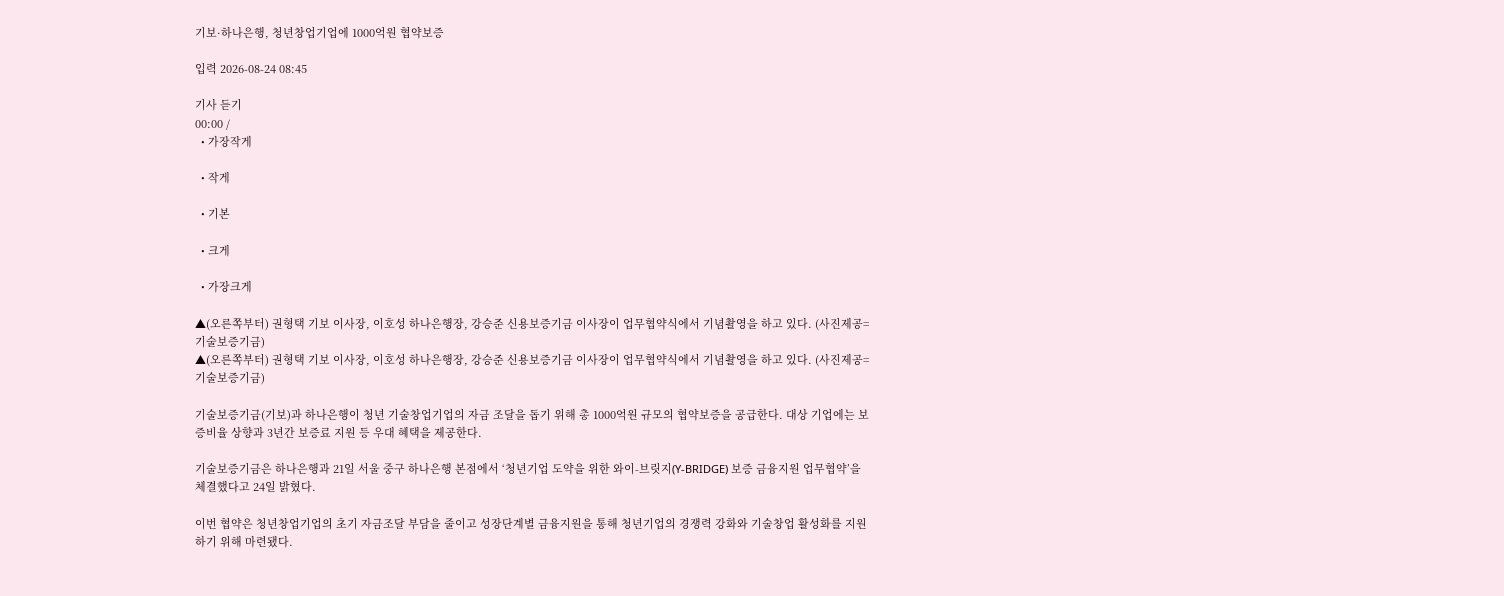기보·하나은행, 청년창업기업에 1000억원 협약보증

입력 2026-08-24 08:45

기사 듣기
00:00 /
  • 가장작게

  • 작게

  • 기본

  • 크게

  • 가장크게

▲(오른쪽부터) 권형택 기보 이사장, 이호성 하나은행장, 강승준 신용보증기금 이사장이 업무협약식에서 기념촬영을 하고 있다. (사진제공=기술보증기금)
▲(오른쪽부터) 권형택 기보 이사장, 이호성 하나은행장, 강승준 신용보증기금 이사장이 업무협약식에서 기념촬영을 하고 있다. (사진제공=기술보증기금)

기술보증기금(기보)과 하나은행이 청년 기술창업기업의 자금 조달을 돕기 위해 총 1000억원 규모의 협약보증을 공급한다. 대상 기업에는 보증비율 상향과 3년간 보증료 지원 등 우대 혜택을 제공한다.

기술보증기금은 하나은행과 21일 서울 중구 하나은행 본점에서 ‘청년기업 도약을 위한 와이-브릿지(Y-BRIDGE) 보증 금융지원 업무협약’을 체결했다고 24일 밝혔다.

이번 협약은 청년창업기업의 초기 자금조달 부담을 줄이고 성장단계별 금융지원을 통해 청년기업의 경쟁력 강화와 기술창업 활성화를 지원하기 위해 마련됐다.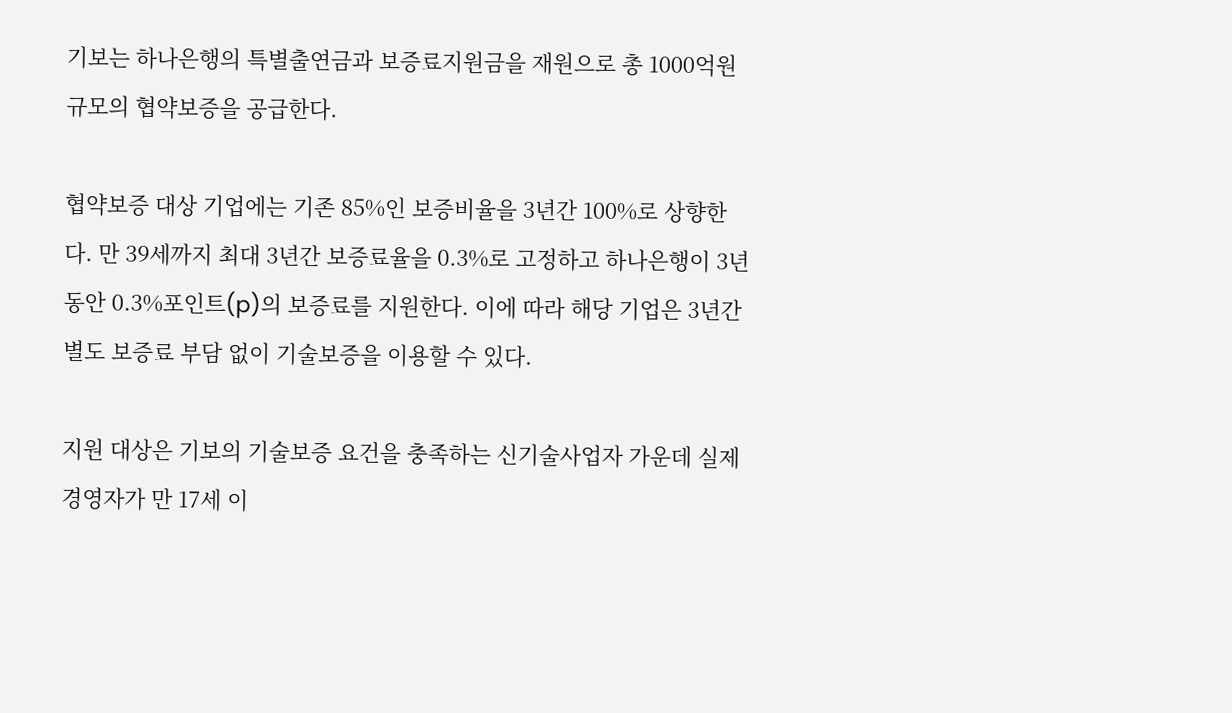기보는 하나은행의 특별출연금과 보증료지원금을 재원으로 총 1000억원 규모의 협약보증을 공급한다.

협약보증 대상 기업에는 기존 85%인 보증비율을 3년간 100%로 상향한다. 만 39세까지 최대 3년간 보증료율을 0.3%로 고정하고 하나은행이 3년 동안 0.3%포인트(p)의 보증료를 지원한다. 이에 따라 해당 기업은 3년간 별도 보증료 부담 없이 기술보증을 이용할 수 있다.

지원 대상은 기보의 기술보증 요건을 충족하는 신기술사업자 가운데 실제 경영자가 만 17세 이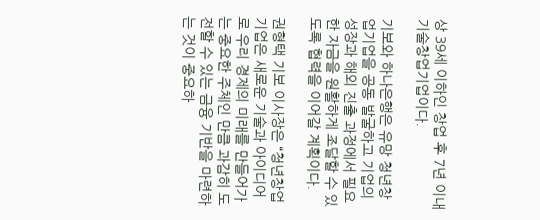상 39세 이하인 창업 후 7년 이내 기술창업기업이다.

기보와 하나은행은 유망 청년창업기업을 공동 발굴하고 기업의 성장과 해외 진출 과정에서 필요한 자금을 원활하게 조달할 수 있도록 협력을 이어갈 계획이다.

권형택 기보 이사장은 “청년창업기업은 새로운 기술과 아이디어로 우리 경제의 미래를 만들어가는 중요한 주체인 만큼 과감히 도전할 수 있는 금융 기반을 마련하는 것이 중요하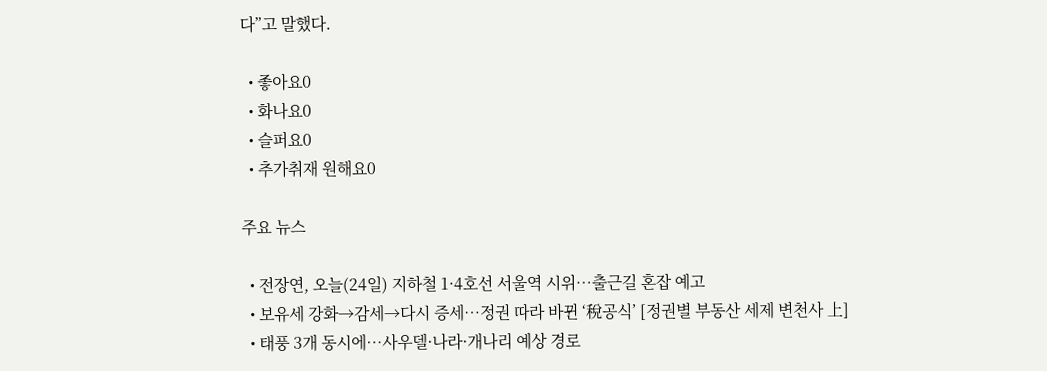다”고 말했다.

  • 좋아요0
  • 화나요0
  • 슬퍼요0
  • 추가취재 원해요0

주요 뉴스

  • 전장연, 오늘(24일) 지하철 1·4호선 서울역 시위…출근길 혼잡 예고
  • 보유세 강화→감세→다시 증세…정권 따라 바뀐 ‘稅공식’ [정권별 부동산 세제 변천사 上]
  • 태풍 3개 동시에…사우델·나라·개나리 예상 경로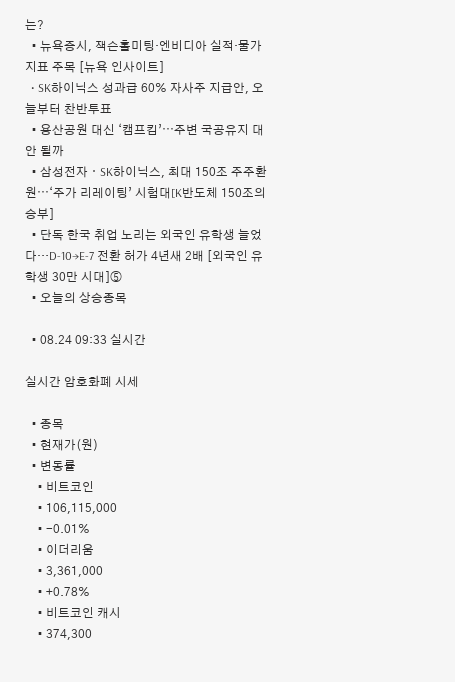는?
  • 뉴욕증시, 잭슨홀미팅·엔비디아 실적·물가지표 주목 [뉴욕 인사이트]
  • SK하이닉스 성과급 60% 자사주 지급안, 오늘부터 찬반투표
  • 용산공원 대신 ‘캠프킴’⋯주변 국공유지 대안 될까
  • 삼성전자ㆍSK하이닉스, 최대 150조 주주환원⋯‘주가 리레이팅’ 시험대[K반도체 150조의 승부]
  • 단독 한국 취업 노리는 외국인 유학생 늘었다…D-10→E-7 전환 허가 4년새 2배 [외국인 유학생 30만 시대]⑤
  • 오늘의 상승종목

  • 08.24 09:33 실시간

실시간 암호화폐 시세

  • 종목
  • 현재가(원)
  • 변동률
    • 비트코인
    • 106,115,000
    • -0.01%
    • 이더리움
    • 3,361,000
    • +0.78%
    • 비트코인 캐시
    • 374,300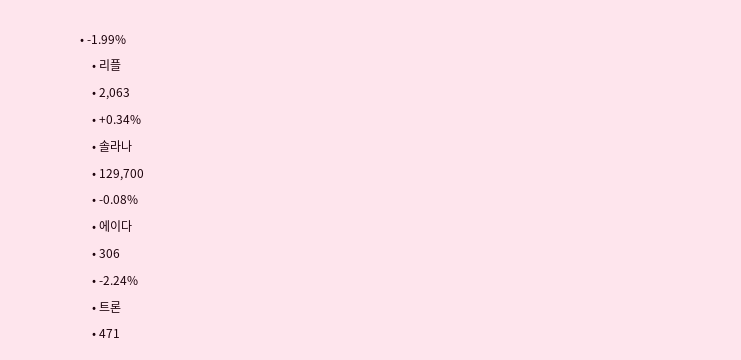• -1.99%
    • 리플
    • 2,063
    • +0.34%
    • 솔라나
    • 129,700
    • -0.08%
    • 에이다
    • 306
    • -2.24%
    • 트론
    • 471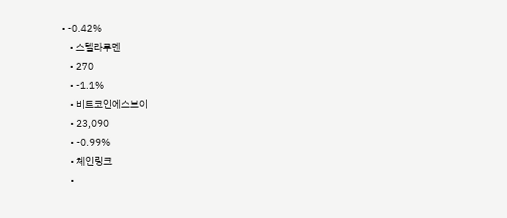• -0.42%
    • 스텔라루멘
    • 270
    • -1.1%
    • 비트코인에스브이
    • 23,090
    • -0.99%
    • 체인링크
    •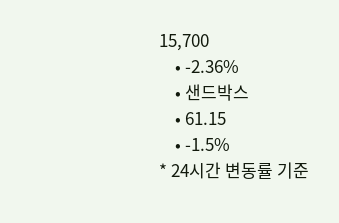15,700
    • -2.36%
    • 샌드박스
    • 61.15
    • -1.5%
* 24시간 변동률 기준